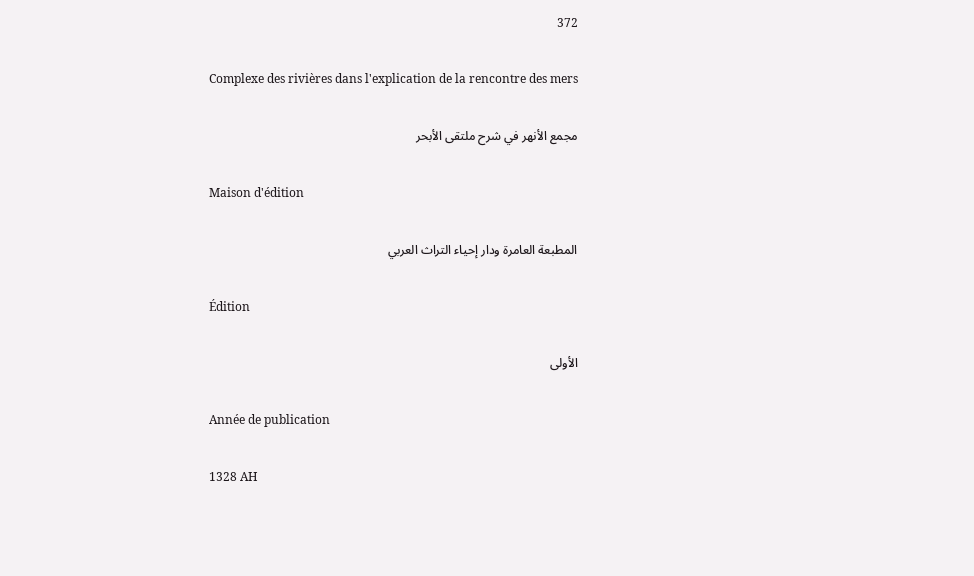372

Complexe des rivières dans l'explication de la rencontre des mers

مجمع الأنهر في شرح ملتقى الأبحر

Maison d'édition

المطبعة العامرة ودار إحياء التراث العربي

Édition

الأولى

Année de publication

1328 AH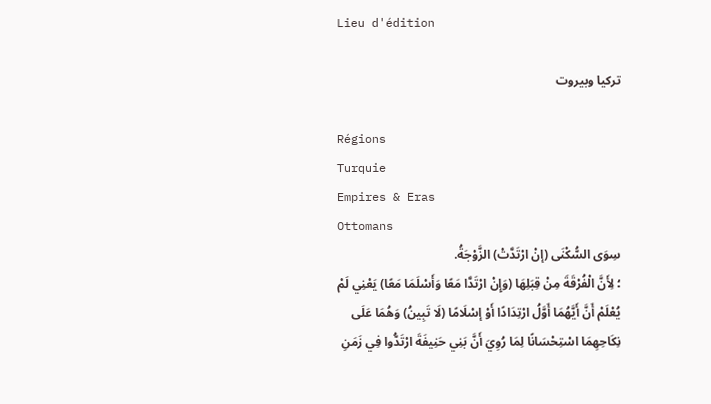Lieu d'édition

تركيا وبيروت

Régions
Turquie
Empires & Eras
Ottomans
سِوَى السُّكْنَى (إنْ ارْتَدَّتْ) الزَّوْجَةُ.
؛ لِأَنَّ الْفُرْقَةَ مِنْ قِبَلِهَا (وَإِنْ ارْتَدَّا مَعًا وَأَسْلَمَا مَعًا) يَعْنِي لَمْ يُعْلَمْ أَنَّ أَيَّهُمَا أَوَّلُ ارْتِدَادًا أَوْ إسْلَامًا (لَا تَبِينُ) وَهُمَا عَلَى نِكَاحِهِمَا اسْتِحْسَانًا لِمَا رُوِيَ أَنَّ بَنِي حَنِيفَةَ ارْتَدُّوا فِي زَمَنِ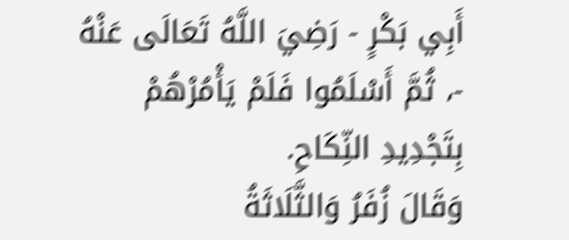أَبِي بَكْرٍ - رَضِيَ اللَّهُ تَعَالَى عَنْهُ -، ثُمَّ أَسْلَمُوا فَلَمْ يَأْمُرْهُمْ بِتَجْدِيدِ النِّكَاحِ.
وَقَالَ زُفَرُ وَالثَّلَاثَةُ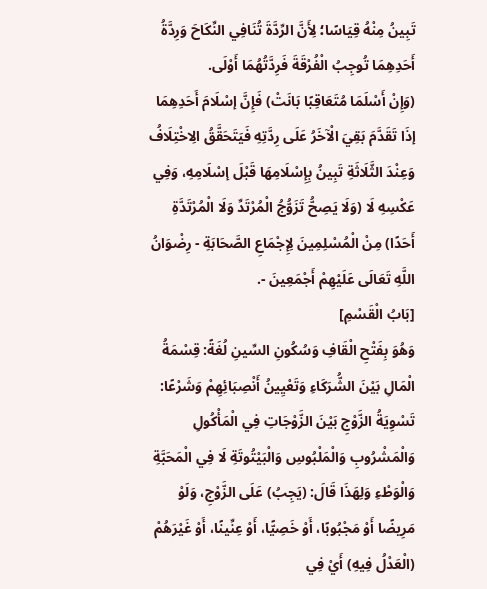تَبِينُ مِنْهُ قِيَاسًا؛ لِأَنَّ الرِّدَّةَ تُنَافِي النِّكَاحَ وَرِدَّةُ أَحَدِهِمَا تُوجِبُ الْفُرْقَةَ فَرِدَّتُهُمَا أَوْلَى.
(وَإِنْ أَسْلَمَا مُتَعَاقِبًا بَانَتْ) فَإِنَّ إسْلَامَ أَحَدِهِمَا إذَا تَقَدَّمَ بَقِيَ الْآخَرُ عَلَى رِدَّتِهِ فَيَتَحَقَّقُ الِاخْتِلَافُ وَعِنْدَ الثَّلَاثَةِ تَبِينُ بِإِسْلَامِهَا قَبْلَ إسْلَامِهِ، وَفِي عَكْسِهِ لَا (وَلَا يَصِحُّ تَزَوُّجُ الْمُرْتَدِّ وَلَا الْمُرْتَدَّةِ أَحَدًا) مِنْ الْمُسْلِمِينَ لِإِجْمَاعِ الصَّحَابَةِ - رِضْوَانُ اللَّهِ تَعَالَى عَلَيْهِمْ أَجْمَعِينَ -.
[بَابُ الْقَسْمِ]
وَهُوَ بِفَتْحِ الْقَافِ وَسُكُونِ السِّينِ لُغَةً: قِسْمَةُ الْمَالِ بَيْنَ الشُّرَكَاءِ وَتَعْيِينُ أَنْصِبَائِهِمْ وَشَرْعًا: تَسْوِيَةُ الزَّوْجِ بَيْنَ الزَّوْجَاتِ فِي الْمَأْكُولِ وَالْمَشْرُوبِ وَالْمَلْبُوسِ وَالْبَيْتُوتَةِ لَا فِي الْمَحَبَّةِ وَالْوَطْءِ وَلِهَذَا قَالَ: (يَجِبُ) عَلَى الزَّوْجِ، وَلَوْ مَرِيضًا أَوْ مَجْبُوبًا، أَوْ خَصِيًّا، أَوْ عِنِّينًا، أَوْ غَيْرَهُمْ (الْعَدْلُ فِيهِ) أَيْ فِي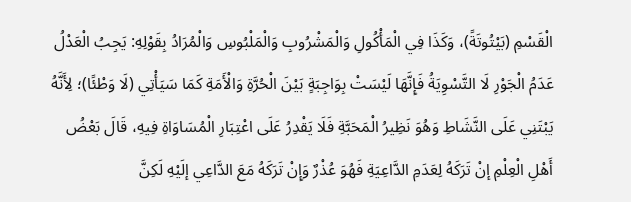الْقَسْمِ (بَيْتُوتَةً)، وَكَذَا فِي الْمَأْكُولِ وَالْمَشْرُوبِ وَالْمَلْبُوسِ وَالْمُرَادُ بِقَوْلِهِ: يَجِبُ الْعَدْلُ عَدَمُ الْجَوْرِ لَا التَّسْوِيَةُ فَإِنَّهَا لَيْسَتْ بِوَاجِبَةٍ بَيْنَ الْحُرَّةِ وَالْأَمَةِ كَمَا سَيَأْتِي (لَا وَطْئًا)؛ لِأَنَّهُ يَبْتَنِي عَلَى النَّشَاطِ وَهُوَ نَظِيرُ الْمَحَبَّةِ فَلَا يَقْدِرُ عَلَى اعْتِبَارِ الْمُسَاوَاةِ فِيهِ، قَالَ بَعْضُ أَهْلِ الْعِلْمِ إنْ تَرَكَهُ لِعَدَمِ الدَّاعِيَةِ فَهُوَ عُذْرٌ وَإِنْ تَرَكَهُ مَعَ الدَّاعِي إلَيْهِ لَكِنَّ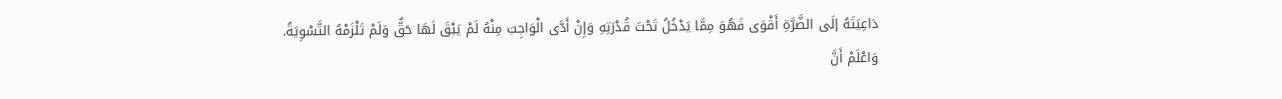دَاعِيَتَهُ إلَى الضَّرَّةِ أَقْوَى فَهُوَ مِمَّا يَدْخُلُ تَحْتَ قُدْرَتِهِ وَإِنْ أَدَّى الْوَاجِبَ مِنْهُ لَمْ يَبْقَ لَهَا حَقٌّ وَلَمْ تَلْزَمْهُ التَّسْوِيَةُ.
وَاعْلَمْ أَنَّ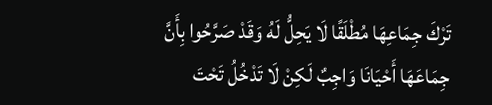تَرْكَ جِمَاعِهَا مُطْلَقًا لَا يَحِلُّ لَهُ وَقَدْ صَرَّحُوا بِأَنَّ جِمَاعَهَا أَحْيَانَا وَاجِبٌ لَكِنْ لَا تَدْخُلُ تَحْتَ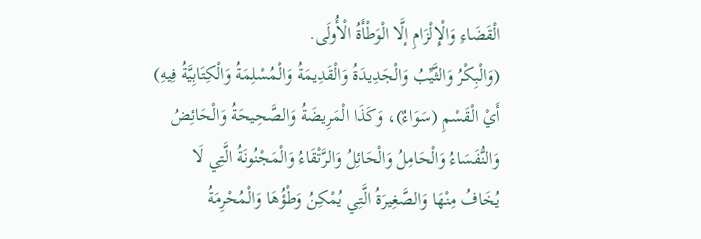الْقَضَاءِ وَالْإِلْزَامِ إلَّا الْوَطْأَةُ الْأُولَى.
(وَالْبِكْرُ وَالثَّيِّبُ وَالْجَدِيدَةُ وَالْقَدِيمَةُ وَالْمُسْلِمَةُ وَالْكِتَابِيَّةُ فِيهِ) أَيْ الْقَسْمِ (سَوَاءٌ)، وَكَذَا الْمَرِيضَةُ وَالصَّحِيحَةُ وَالْحَائِضُ وَالنُّفَسَاءُ وَالْحَامِلُ وَالْحَائِلُ وَالرَّتْقَاءُ وَالْمَجْنُونَةُ الَّتِي لَا يُخَافُ مِنْهَا وَالصَّغِيرَةُ الَّتِي يُمْكِنُ وَطْؤُهَا وَالْمُحْرِمَةُ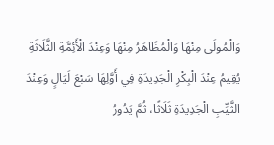وَالْمُولَى مِنْهَا وَالْمُظَاهَرُ مِنْهَا وَعِنْدَ الْأَئِمَّةِ الثَّلَاثَةِ يُقِيمُ عِنْدَ الْبِكْرِ الْجَدِيدَةِ فِي أَوَّلِهَا سَبْعَ لَيَالٍ وَعِنْدَ الثَّيِّبِ الْجَدِيدَةِ ثَلَاثًا، ثُمَّ يَدُورُ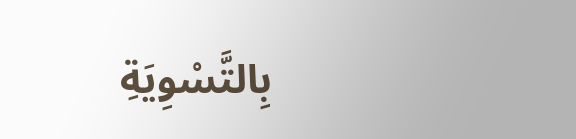بِالتَّسْوِيَةِ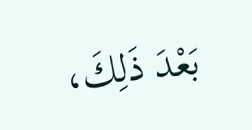بَعْدَ ذَلِكَ،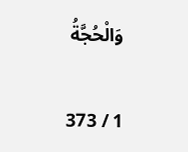وَالْحُجَّةُ

1 / 373